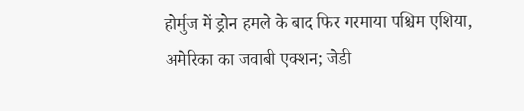होर्मुज में ड्रोन हमले के बाद फिर गरमाया पश्चिम एशिया, अमेरिका का जवाबी एक्शन; जेडी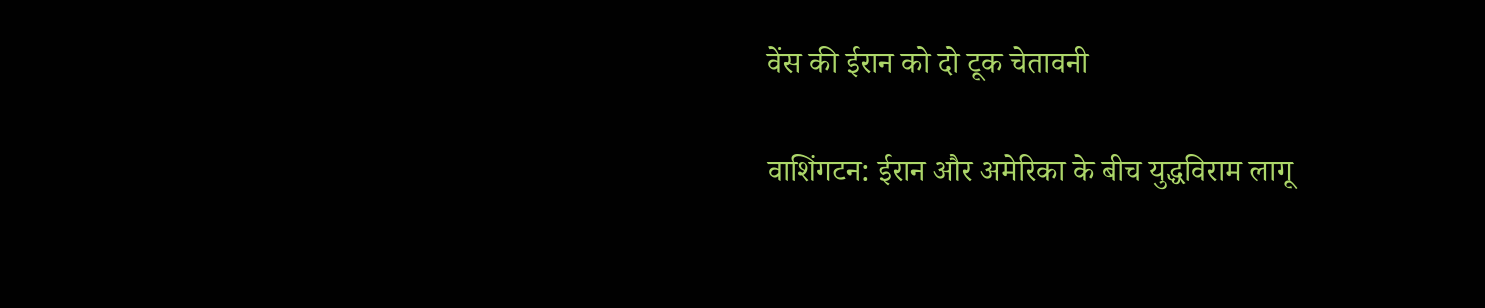वेंस की ईरान को दो टूक चेतावनी

वाशिंगटन: ईरान और अमेरिका के बीच युद्धविराम लागू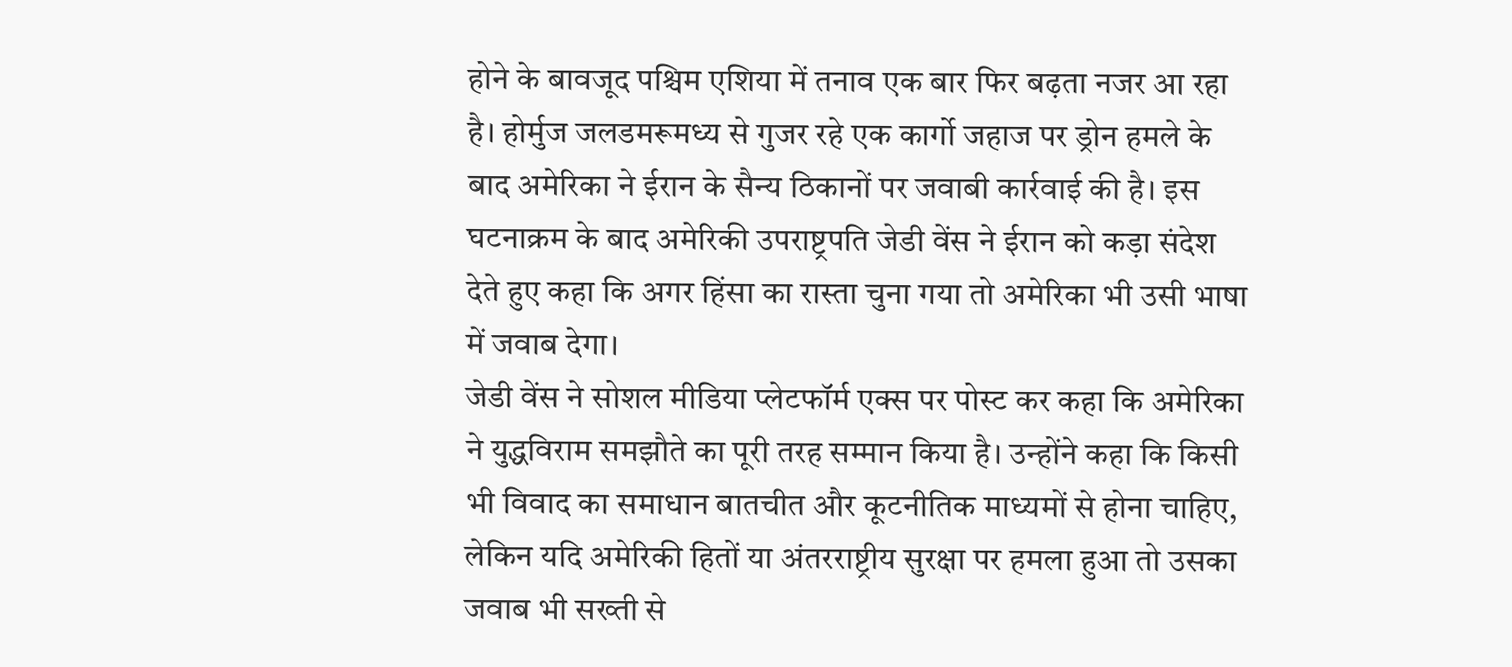होने के बावजूद पश्चिम एशिया में तनाव एक बार फिर बढ़ता नजर आ रहा है। होर्मुज जलडमरूमध्य से गुजर रहे एक कार्गो जहाज पर ड्रोन हमले के बाद अमेरिका ने ईरान के सैन्य ठिकानों पर जवाबी कार्रवाई की है। इस घटनाक्रम के बाद अमेरिकी उपराष्ट्रपति जेडी वेंस ने ईरान को कड़ा संदेश देते हुए कहा कि अगर हिंसा का रास्ता चुना गया तो अमेरिका भी उसी भाषा में जवाब देगा।
जेडी वेंस ने सोशल मीडिया प्लेटफॉर्म एक्स पर पोस्ट कर कहा कि अमेरिका ने युद्धविराम समझौते का पूरी तरह सम्मान किया है। उन्होंने कहा कि किसी भी विवाद का समाधान बातचीत और कूटनीतिक माध्यमों से होना चाहिए, लेकिन यदि अमेरिकी हितों या अंतरराष्ट्रीय सुरक्षा पर हमला हुआ तो उसका जवाब भी सख्ती से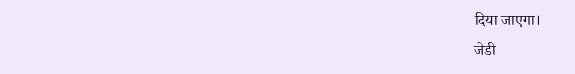दिया जाएगा।
जेडी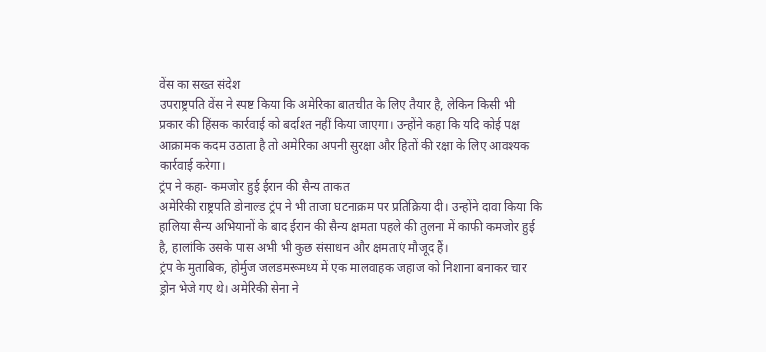वेंस का सख्त संदेश
उपराष्ट्रपति वेंस ने स्पष्ट किया कि अमेरिका बातचीत के लिए तैयार है, लेकिन किसी भी प्रकार की हिंसक कार्रवाई को बर्दाश्त नहीं किया जाएगा। उन्होंने कहा कि यदि कोई पक्ष आक्रामक कदम उठाता है तो अमेरिका अपनी सुरक्षा और हितों की रक्षा के लिए आवश्यक कार्रवाई करेगा।
ट्रंप ने कहा- कमजोर हुई ईरान की सैन्य ताकत
अमेरिकी राष्ट्रपति डोनाल्ड ट्रंप ने भी ताजा घटनाक्रम पर प्रतिक्रिया दी। उन्होंने दावा किया कि हालिया सैन्य अभियानों के बाद ईरान की सैन्य क्षमता पहले की तुलना में काफी कमजोर हुई है, हालांकि उसके पास अभी भी कुछ संसाधन और क्षमताएं मौजूद हैं।
ट्रंप के मुताबिक, होर्मुज जलडमरूमध्य में एक मालवाहक जहाज को निशाना बनाकर चार ड्रोन भेजे गए थे। अमेरिकी सेना ने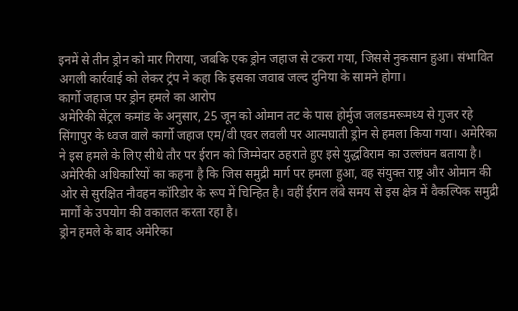इनमें से तीन ड्रोन को मार गिराया, जबकि एक ड्रोन जहाज से टकरा गया, जिससे नुकसान हुआ। संभावित अगली कार्रवाई को लेकर ट्रंप ने कहा कि इसका जवाब जल्द दुनिया के सामने होगा।
कार्गो जहाज पर ड्रोन हमले का आरोप
अमेरिकी सेंट्रल कमांड के अनुसार, 25 जून को ओमान तट के पास होर्मुज जलडमरूमध्य से गुजर रहे सिंगापुर के ध्वज वाले कार्गो जहाज एम/वी एवर लवली पर आत्मघाती ड्रोन से हमला किया गया। अमेरिका ने इस हमले के लिए सीधे तौर पर ईरान को जिम्मेदार ठहराते हुए इसे युद्धविराम का उल्लंघन बताया है।
अमेरिकी अधिकारियों का कहना है कि जिस समुद्री मार्ग पर हमला हुआ, वह संयुक्त राष्ट्र और ओमान की ओर से सुरक्षित नौवहन कॉरिडोर के रूप में चिन्हित है। वहीं ईरान लंबे समय से इस क्षेत्र में वैकल्पिक समुद्री मार्गों के उपयोग की वकालत करता रहा है।
ड्रोन हमले के बाद अमेरिका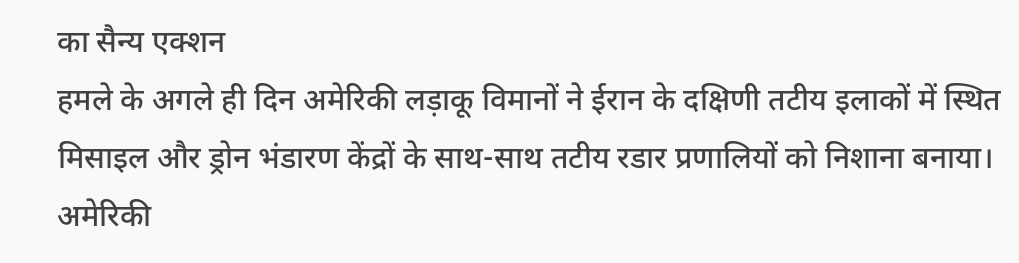का सैन्य एक्शन
हमले के अगले ही दिन अमेरिकी लड़ाकू विमानों ने ईरान के दक्षिणी तटीय इलाकों में स्थित मिसाइल और ड्रोन भंडारण केंद्रों के साथ-साथ तटीय रडार प्रणालियों को निशाना बनाया। अमेरिकी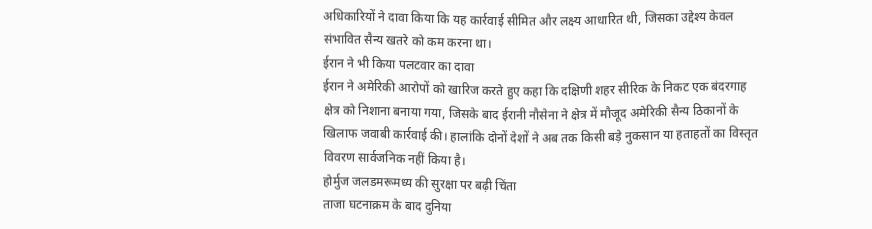अधिकारियों ने दावा किया कि यह कार्रवाई सीमित और लक्ष्य आधारित थी, जिसका उद्देश्य केवल संभावित सैन्य खतरे को कम करना था।
ईरान ने भी किया पलटवार का दावा
ईरान ने अमेरिकी आरोपों को खारिज करते हुए कहा कि दक्षिणी शहर सीरिक के निकट एक बंदरगाह क्षेत्र को निशाना बनाया गया, जिसके बाद ईरानी नौसेना ने क्षेत्र में मौजूद अमेरिकी सैन्य ठिकानों के खिलाफ जवाबी कार्रवाई की। हालांकि दोनों देशों ने अब तक किसी बड़े नुकसान या हताहतों का विस्तृत विवरण सार्वजनिक नहीं किया है।
होर्मुज जलडमरूमध्य की सुरक्षा पर बढ़ी चिंता
ताजा घटनाक्रम के बाद दुनिया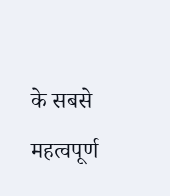के सबसे महत्वपूर्ण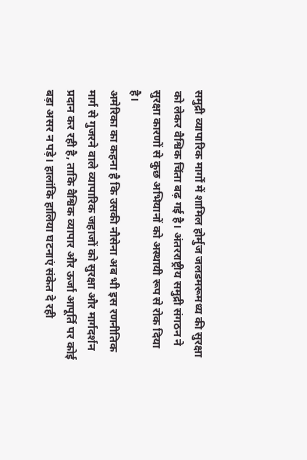समुद्री व्यापारिक मार्गों में शामिल होर्मुज जलडमरूमध्य की सुरक्षा को लेकर वैश्विक चिंता बढ़ गई है। अंतरराष्ट्रीय समुद्री संगठन ने सुरक्षा कारणों से कुछ अभियानों को अस्थायी रूप से रोक दिया है।
अमेरिका का कहना है कि उसकी नौसेना अब भी इस रणनीतिक मार्ग से गुजरने वाले व्यापारिक जहाजों को सुरक्षा और मार्गदर्शन प्रदान कर रही है, ताकि वैश्विक व्यापार और ऊर्जा आपूर्ति पर कोई बड़ा असर न पड़े। हालांकि हालिया घटनाएं संकेत दे रही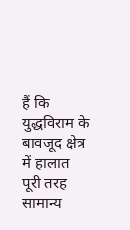हैं कि युद्धविराम के बावजूद क्षेत्र में हालात पूरी तरह सामान्य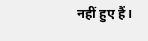नहीं हुए हैं।